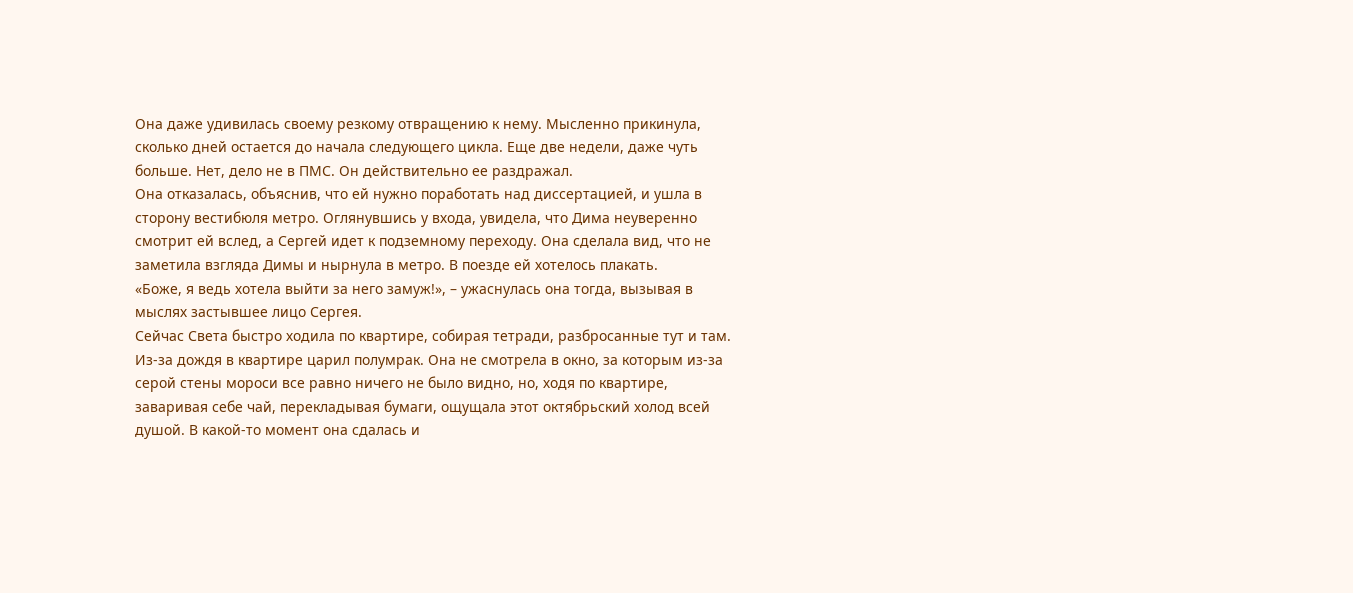Она даже удивилась своему резкому отвращению к нему. Мысленно прикинула, сколько дней остается до начала следующего цикла. Еще две недели, даже чуть больше. Нет, дело не в ПМС. Он действительно ее раздражал.
Она отказалась, объяснив, что ей нужно поработать над диссертацией, и ушла в сторону вестибюля метро. Оглянувшись у входа, увидела, что Дима неуверенно смотрит ей вслед, а Сергей идет к подземному переходу. Она сделала вид, что не заметила взгляда Димы и нырнула в метро. В поезде ей хотелось плакать.
«Боже, я ведь хотела выйти за него замуж!», – ужаснулась она тогда, вызывая в мыслях застывшее лицо Сергея.
Сейчас Света быстро ходила по квартире, собирая тетради, разбросанные тут и там. Из-за дождя в квартире царил полумрак. Она не смотрела в окно, за которым из-за серой стены мороси все равно ничего не было видно, но, ходя по квартире, заваривая себе чай, перекладывая бумаги, ощущала этот октябрьский холод всей душой. В какой-то момент она сдалась и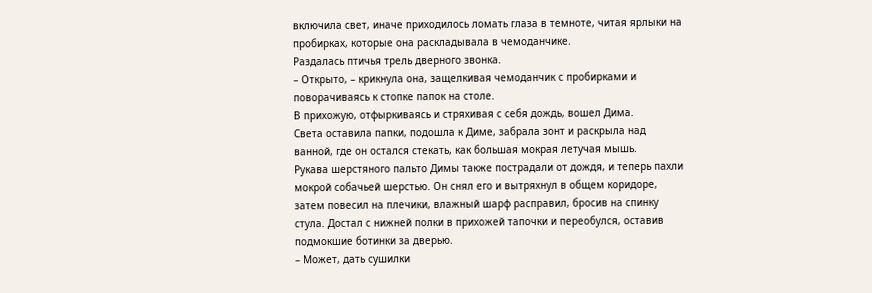включила свет, иначе приходилось ломать глаза в темноте, читая ярлыки на пробирках, которые она раскладывала в чемоданчике.
Раздалась птичья трель дверного звонка.
– Открыто, – крикнула она, защелкивая чемоданчик с пробирками и поворачиваясь к стопке папок на столе.
В прихожую, отфыркиваясь и стряхивая с себя дождь, вошел Дима.
Света оставила папки, подошла к Диме, забрала зонт и раскрыла над ванной, где он остался стекать, как большая мокрая летучая мышь.
Рукава шерстяного пальто Димы также пострадали от дождя, и теперь пахли мокрой собачьей шерстью. Он снял его и вытряхнул в общем коридоре, затем повесил на плечики, влажный шарф расправил, бросив на спинку стула. Достал с нижней полки в прихожей тапочки и переобулся, оставив подмокшие ботинки за дверью.
– Может, дать сушилки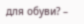для обуви? –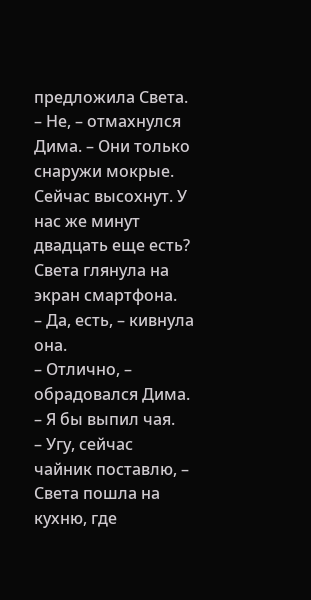предложила Света.
– Не, – отмахнулся Дима. – Они только снаружи мокрые. Сейчас высохнут. У нас же минут двадцать еще есть?
Света глянула на экран смартфона.
– Да, есть, – кивнула она.
– Отлично, – обрадовался Дима. – Я бы выпил чая.
– Угу, сейчас чайник поставлю, – Света пошла на кухню, где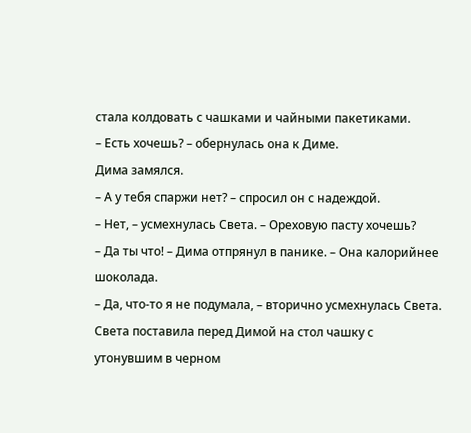стала колдовать с чашками и чайными пакетиками.
– Есть хочешь? – обернулась она к Диме.
Дима замялся.
– А у тебя спаржи нет? – спросил он с надеждой.
– Нет, – усмехнулась Света. – Ореховую пасту хочешь?
– Да ты что! – Дима отпрянул в панике. – Она калорийнее шоколада.
– Да, что-то я не подумала, – вторично усмехнулась Света.
Света поставила перед Димой на стол чашку с утонувшим в черном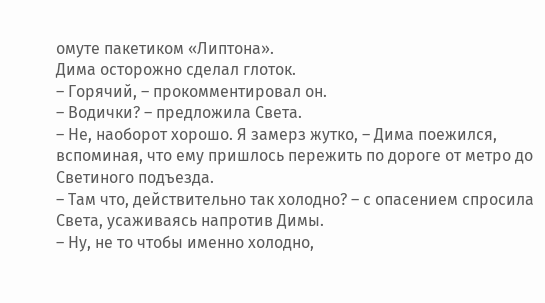омуте пакетиком «Липтона».
Дима осторожно сделал глоток.
– Горячий, – прокомментировал он.
– Водички? – предложила Света.
– Не, наоборот хорошо. Я замерз жутко, – Дима поежился, вспоминая, что ему пришлось пережить по дороге от метро до Светиного подъезда.
– Там что, действительно так холодно? – с опасением спросила Света, усаживаясь напротив Димы.
– Ну, не то чтобы именно холодно,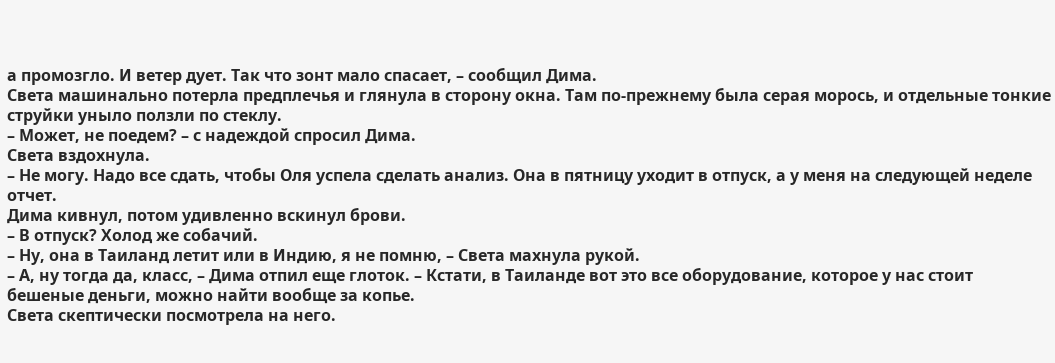а промозгло. И ветер дует. Так что зонт мало спасает, – сообщил Дима.
Света машинально потерла предплечья и глянула в сторону окна. Там по-прежнему была серая морось, и отдельные тонкие струйки уныло ползли по стеклу.
– Может, не поедем? – с надеждой спросил Дима.
Света вздохнула.
– Не могу. Надо все сдать, чтобы Оля успела сделать анализ. Она в пятницу уходит в отпуск, а у меня на следующей неделе отчет.
Дима кивнул, потом удивленно вскинул брови.
– В отпуск? Холод же собачий.
– Ну, она в Таиланд летит или в Индию, я не помню, – Света махнула рукой.
– А, ну тогда да, класс, – Дима отпил еще глоток. – Кстати, в Таиланде вот это все оборудование, которое у нас стоит бешеные деньги, можно найти вообще за копье.
Света скептически посмотрела на него.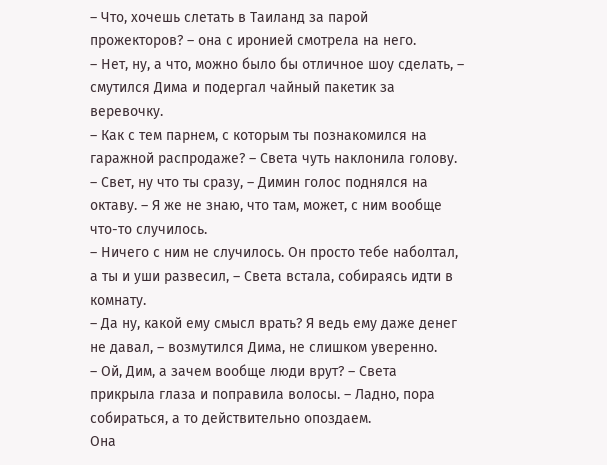– Что, хочешь слетать в Таиланд за парой прожекторов? – она с иронией смотрела на него.
– Нет, ну, а что, можно было бы отличное шоу сделать, – смутился Дима и подергал чайный пакетик за веревочку.
– Как с тем парнем, с которым ты познакомился на гаражной распродаже? – Света чуть наклонила голову.
– Свет, ну что ты сразу, – Димин голос поднялся на октаву. – Я же не знаю, что там, может, с ним вообще что-то случилось.
– Ничего с ним не случилось. Он просто тебе наболтал, а ты и уши развесил, – Света встала, собираясь идти в комнату.
– Да ну, какой ему смысл врать? Я ведь ему даже денег не давал, – возмутился Дима, не слишком уверенно.
– Ой, Дим, а зачем вообще люди врут? – Света прикрыла глаза и поправила волосы. – Ладно, пора собираться, а то действительно опоздаем.
Она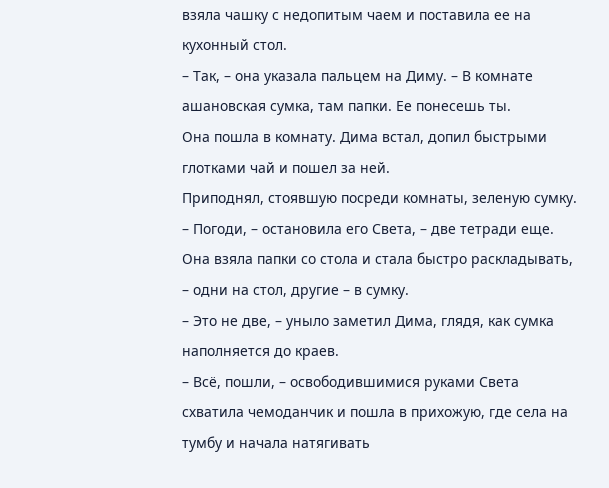взяла чашку с недопитым чаем и поставила ее на кухонный стол.
– Так, – она указала пальцем на Диму. – В комнате ашановская сумка, там папки. Ее понесешь ты.
Она пошла в комнату. Дима встал, допил быстрыми глотками чай и пошел за ней.
Приподнял, стоявшую посреди комнаты, зеленую сумку.
– Погоди, – остановила его Света, – две тетради еще.
Она взяла папки со стола и стала быстро раскладывать, – одни на стол, другие – в сумку.
– Это не две, – уныло заметил Дима, глядя, как сумка наполняется до краев.
– Всё, пошли, – освободившимися руками Света схватила чемоданчик и пошла в прихожую, где села на тумбу и начала натягивать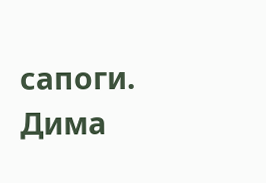сапоги.
Дима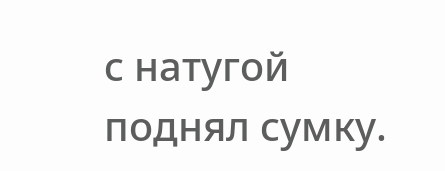с натугой поднял сумку.